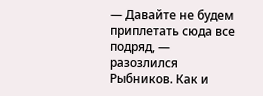— Давайте не будем приплетать сюда все подряд, — разозлился Рыбников. Как и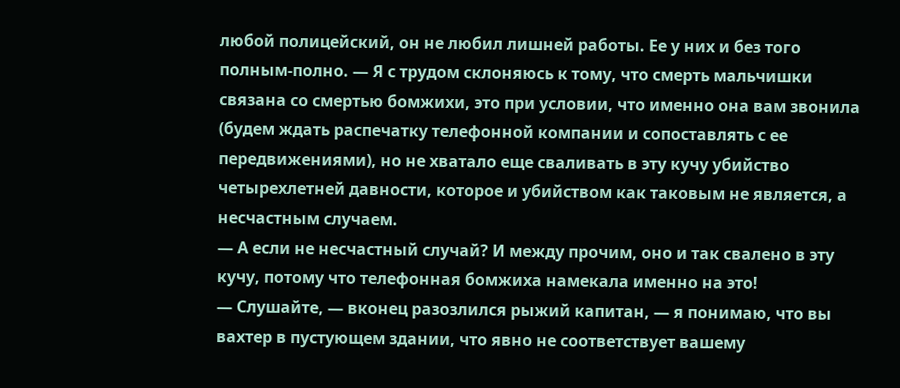любой полицейский, он не любил лишней работы. Ее у них и без того полным-полно. — Я с трудом склоняюсь к тому, что смерть мальчишки связана со смертью бомжихи, это при условии, что именно она вам звонила (будем ждать распечатку телефонной компании и сопоставлять с ее передвижениями), но не хватало еще сваливать в эту кучу убийство четырехлетней давности, которое и убийством как таковым не является, а несчастным случаем.
— А если не несчастный случай? И между прочим, оно и так свалено в эту кучу, потому что телефонная бомжиха намекала именно на это!
— Слушайте, — вконец разозлился рыжий капитан, — я понимаю, что вы вахтер в пустующем здании, что явно не соответствует вашему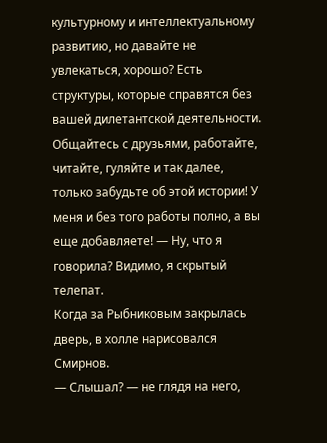культурному и интеллектуальному развитию, но давайте не увлекаться, хорошо? Есть структуры, которые справятся без вашей дилетантской деятельности. Общайтесь с друзьями, работайте, читайте, гуляйте и так далее, только забудьте об этой истории! У меня и без того работы полно, а вы еще добавляете! — Ну, что я говорила? Видимо, я скрытый телепат.
Когда за Рыбниковым закрылась дверь, в холле нарисовался Смирнов.
— Слышал? — не глядя на него,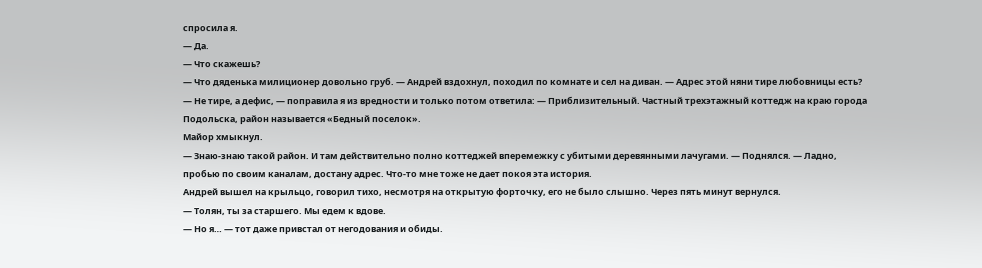спросила я.
— Да.
— Что скажешь?
— Что дяденька милиционер довольно груб. — Андрей вздохнул, походил по комнате и сел на диван. — Адрес этой няни тире любовницы есть?
— Не тире, а дефис, — поправила я из вредности и только потом ответила: — Приблизительный. Частный трехэтажный коттедж на краю города Подольска, район называется «Бедный поселок».
Майор хмыкнул.
— Знаю-знаю такой район. И там действительно полно коттеджей вперемежку с убитыми деревянными лачугами. — Поднялся. — Ладно, пробью по своим каналам, достану адрес. Что-то мне тоже не дает покоя эта история.
Андрей вышел на крыльцо, говорил тихо, несмотря на открытую форточку, его не было слышно. Через пять минут вернулся.
— Толян, ты за старшего. Мы едем к вдове.
— Но я… — тот даже привстал от негодования и обиды.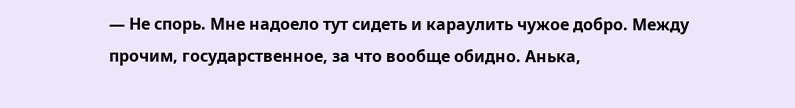— Не спорь. Мне надоело тут сидеть и караулить чужое добро. Между прочим, государственное, за что вообще обидно. Анька,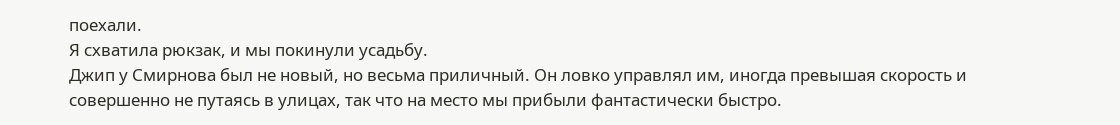поехали.
Я схватила рюкзак, и мы покинули усадьбу.
Джип у Смирнова был не новый, но весьма приличный. Он ловко управлял им, иногда превышая скорость и совершенно не путаясь в улицах, так что на место мы прибыли фантастически быстро.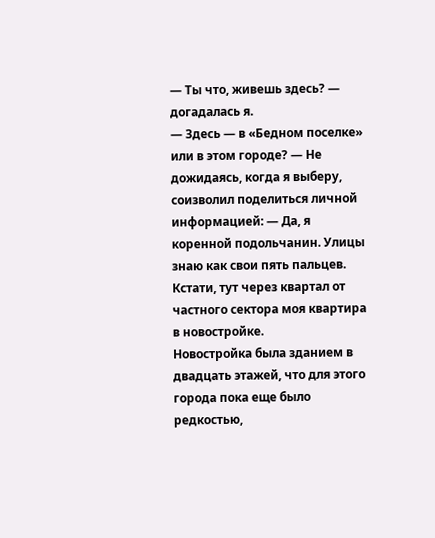— Ты что, живешь здесь? — догадалась я.
— Здесь — в «Бедном поселке» или в этом городе? — Не дожидаясь, когда я выберу, соизволил поделиться личной информацией: — Да, я коренной подольчанин. Улицы знаю как свои пять пальцев. Кстати, тут через квартал от частного сектора моя квартира в новостройке.
Новостройка была зданием в двадцать этажей, что для этого города пока еще было редкостью,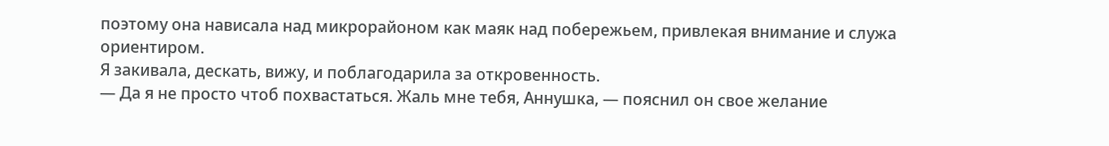поэтому она нависала над микрорайоном как маяк над побережьем, привлекая внимание и служа ориентиром.
Я закивала, дескать, вижу, и поблагодарила за откровенность.
— Да я не просто чтоб похвастаться. Жаль мне тебя, Аннушка, — пояснил он свое желание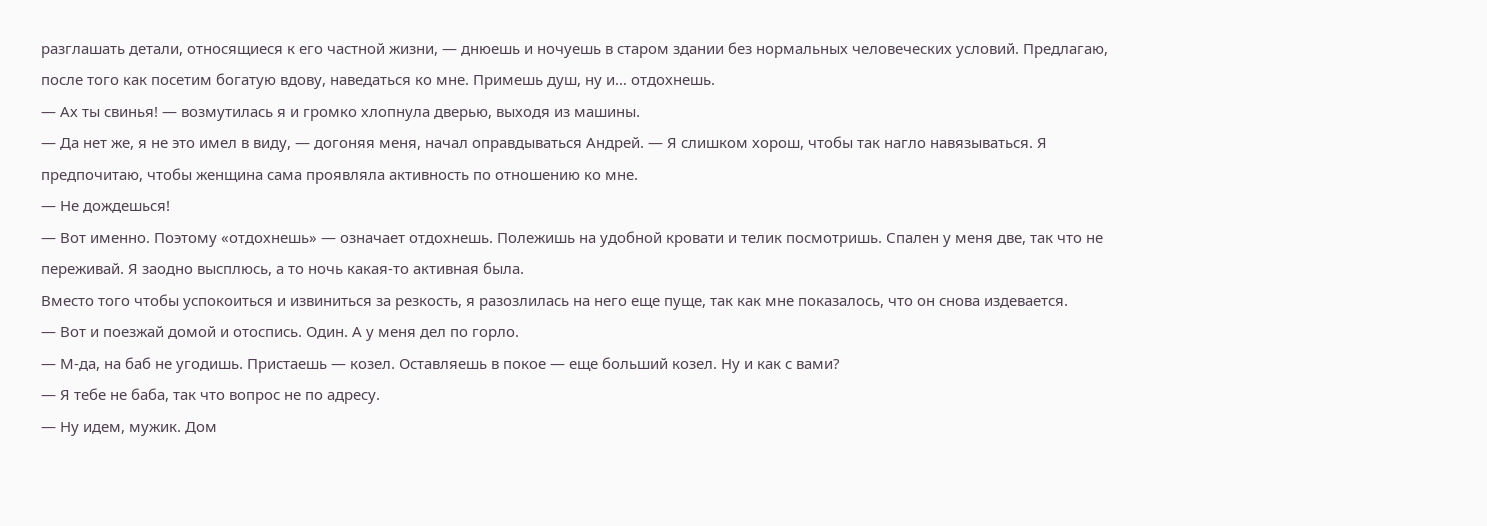разглашать детали, относящиеся к его частной жизни, — днюешь и ночуешь в старом здании без нормальных человеческих условий. Предлагаю, после того как посетим богатую вдову, наведаться ко мне. Примешь душ, ну и… отдохнешь.
— Ах ты свинья! — возмутилась я и громко хлопнула дверью, выходя из машины.
— Да нет же, я не это имел в виду, — догоняя меня, начал оправдываться Андрей. — Я слишком хорош, чтобы так нагло навязываться. Я предпочитаю, чтобы женщина сама проявляла активность по отношению ко мне.
— Не дождешься!
— Вот именно. Поэтому «отдохнешь» — означает отдохнешь. Полежишь на удобной кровати и телик посмотришь. Спален у меня две, так что не переживай. Я заодно высплюсь, а то ночь какая-то активная была.
Вместо того чтобы успокоиться и извиниться за резкость, я разозлилась на него еще пуще, так как мне показалось, что он снова издевается.
— Вот и поезжай домой и отоспись. Один. А у меня дел по горло.
— М-да, на баб не угодишь. Пристаешь — козел. Оставляешь в покое — еще больший козел. Ну и как с вами?
— Я тебе не баба, так что вопрос не по адресу.
— Ну идем, мужик. Дом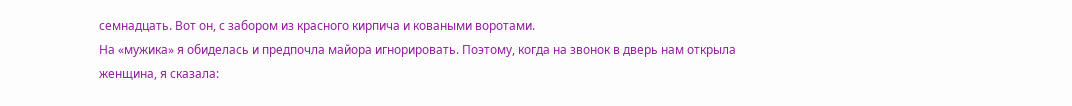семнадцать. Вот он, с забором из красного кирпича и коваными воротами.
На «мужика» я обиделась и предпочла майора игнорировать. Поэтому, когда на звонок в дверь нам открыла женщина, я сказала: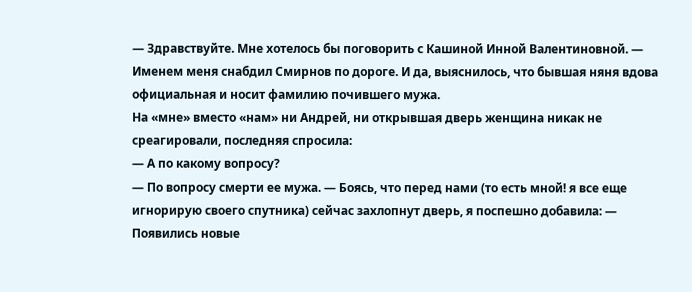— Здравствуйте. Мне хотелось бы поговорить с Кашиной Инной Валентиновной. — Именем меня снабдил Смирнов по дороге. И да, выяснилось, что бывшая няня вдова официальная и носит фамилию почившего мужа.
На «мне» вместо «нам» ни Андрей, ни открывшая дверь женщина никак не среагировали, последняя спросила:
— А по какому вопросу?
— По вопросу смерти ее мужа. — Боясь, что перед нами (то есть мной! я все еще игнорирую своего спутника) сейчас захлопнут дверь, я поспешно добавила: — Появились новые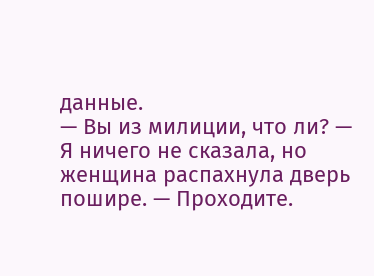данные.
— Вы из милиции, что ли? — Я ничего не сказала, но женщина распахнула дверь пошире. — Проходите.